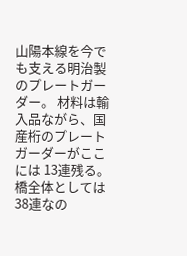山陽本線を今でも支える明治製のプレートガーダー。 材料は輸入品ながら、国産桁のプレートガーダーがここには 13連残る。橋全体としては38連なの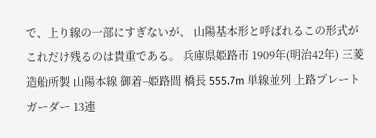で、上り線の一部にすぎないが、 山陽基本形と呼ばれるこの形式がこれだけ残るのは貴重である。 兵庫県姫路市 1909年(明治42年) 三菱造船所製 山陽本線 御着−姫路間 橋長 555.7m 単線並列 上路プレートガーダー 13連